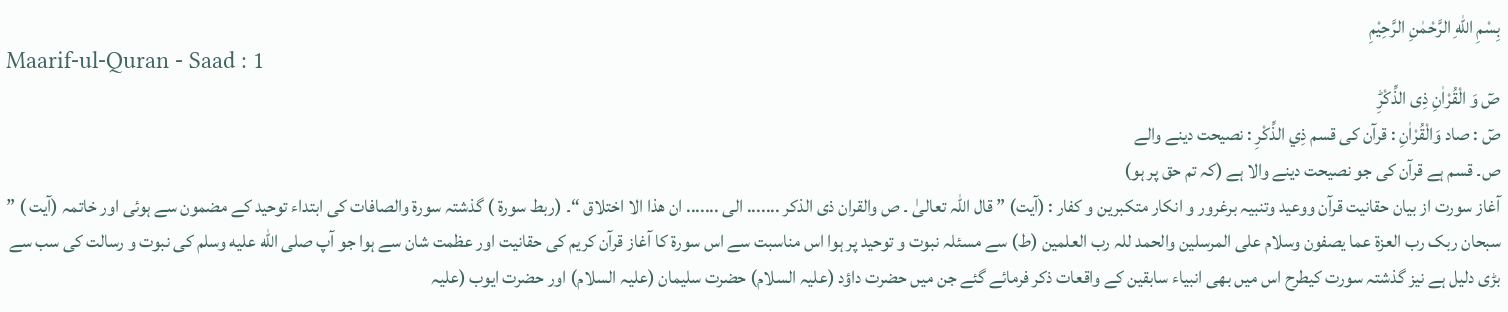بِسْمِ اللّٰهِ الرَّحْمٰنِ الرَّحِيْمِ
Maarif-ul-Quran - Saad : 1
صٓ وَ الْقُرْاٰنِ ذِی الذِّكْرِؕ
صٓ : صاد وَالْقُرْاٰنِ : قرآن کی قسم ذِي الذِّكْرِ : نصیحت دینے والے
ص۔ قسم ہے قرآن کی جو نصیحت دینے والا ہے (کہ تم حق پر ہو)
آغاز سورت از بیان حقانیت قرآن ووعید وتنبیہ برغرور و انکار متکبرین و کفار : (آیت) ” قال اللہ تعالیٰ ۔ ص والقران ذی الذکر ....... الی ....... ان ھذا الا اختلاق “۔ (ربط سورة ) گذشتہ سورة والصافات کی ابتداء توحید کے مضمون سے ہوئی اور خاتمہ (آیت ) ” سبحان ربک رب العزۃ عما یصفون وسلام علی المرسلین والحمد للہ رب العلمین (ط) سے مسئلہ نبوت و توحید پر ہوا اس مناسبت سے اس سورة کا آغاز قرآن کریم کی حقانیت اور عظمت شان سے ہوا جو آپ صلى الله عليه وسلم کی نبوت و رسالت کی سب سے بڑی دلیل ہے نیز گذشتہ سورت کیطرح اس میں بھی انبیاء سابقین کے واقعات ذکر فرمائے گئے جن میں حضرت داؤد (علیہ السلام) حضرت سلیمان (علیہ السلام) اور حضرت ایوب (علیہ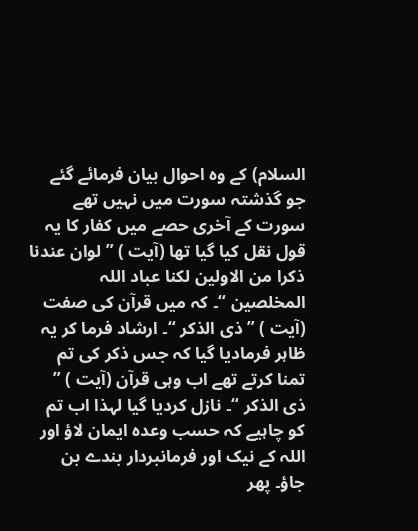السلام) کے وہ احوال بیان فرمائے گئے جو گذشتہ سورت میں نہیں تھے سورت کے آخری حصے میں کفار کا یہ قول نقل کیا گیا تھا (آیت ) ” لوان عندنا ذکرا من الاولین لکنا عباد اللہ المخلصین “۔ کہ میں قرآن کی صفت (آیت ) ” ذی الذکر “۔ ارشاد فرما کر یہ ظاہر فرمادیا گیا کہ جس ذکر کی تم تمنا کرتے تھے اب وہی قرآن (آیت ) ” ذی الذکر “۔ نازل کردیا گیا لہذا اب تم کو چاہیے کہ حسب وعدہ ایمان لاؤ اور اللہ کے نیک اور فرمانبردار بندے بن جاؤ۔ پھر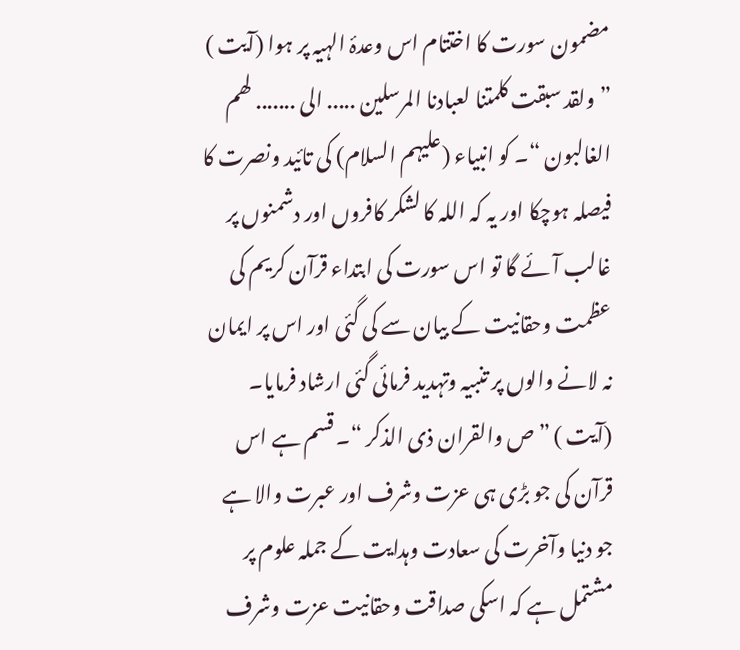مضمون سورت کا اختتام اس وعدۂ الہیہ پر ہوا (آیت ) ” ولقد سبقت کلمتنا لعبادنا المرسلین ..... الی ....... لھم الغالبون “۔ کو انبیاء (علیہم السلام) کی تائید ونصرت کا فیصلہ ہوچکا اور یہ کہ اللہ کا لشکر کافروں اور دشمنوں پر غالب آئے گا تو اس سورت کی ابتداء قرآن کریم کی عظمت وحقانیت کے بیان سے کی گئی اور اس پر ایمان نہ لانے والوں پر تنبیہ وتہدید فرمائی گئی ارشاد فرمایا۔ (آیت ) ” ص والقران ذی الذکر “۔ قسم ہے اس قرآن کی جو بڑی ہی عزت وشرف اور عبرت والا ہے جو دنیا وآخرت کی سعادت وہدایت کے جملہ علوم پر مشتمل ہے کہ اسکی صداقت وحقانیت عزت وشرف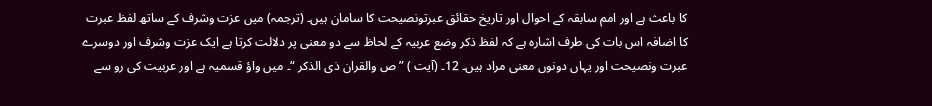کا باعث ہے اور امم سابقہ کے احوال اور تاریخ حقائق عبرتونصیحت کا سامان ہیں۔ (ترجمہ) میں عزت وشرف کے ساتھ لفظ عبرت کا اضافہ اس بات کی طرف اشارہ ہے کہ لفظ ذکر وضع عربیہ کے لحاظ سے دو معنی پر دلالت کرتا ہے ایک عزت وشرف اور دوسرے عبرت ونصیحت اور یہاں دونوں معنی مراد ہیں۔ 12۔ (آیت ) ” ص والقران ذی الذکر “۔ میں واؤ قسمیہ ہے اور عربیت کی رو سے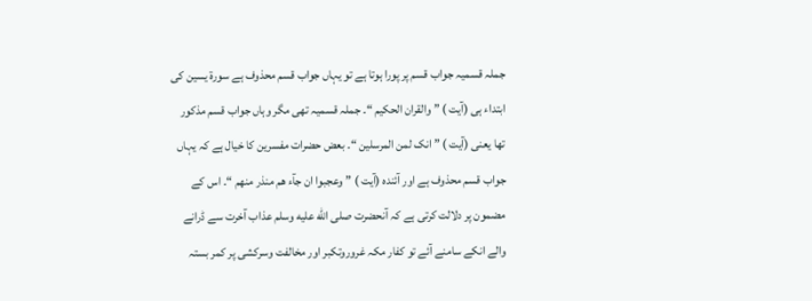جملہ قسمیہ جواب قسم پر پورا ہوتا ہے تو یہاں جواب قسم محذوف ہے سورة یسین کی ابتداء ہی (آیت ) ” والقران الحکیم “۔ جملہ قسمیہ تھی مگر وہاں جواب قسم مذکور تھا یعنی (آیت ) ” انک لمن المرسلین “۔ بعض حضرات مفسرین کا خیال ہے کہ یہاں جواب قسم محذوف ہے اور آئندہ (آیت ) ” وعجبوا ان جآء ھم منذر منھم “۔ اس کے مضمون پر دلالت کرتی ہے کہ آنحضرت صلى الله عليه وسلم عذاب آخرت سے ڈرانے والے انکے سامنے آئے تو کفار مکہ غروروتکبر اور مخالفت وسرکشی پر کمر بستہ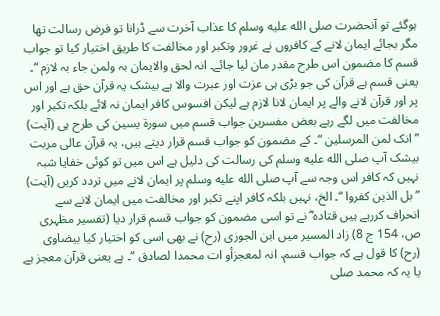ہوگئے تو آنحضرت صلى الله عليه وسلم کا عذاب آخرت سے ڈرانا تو فرض رسالت تھا مگر بجائے ایمان لانے کے کافروں نے غرور وتکبر اور مخالفت کا طریق اختیار کیا تو جواب قسم کا مضمون اس طرح مقدر مان لیا جائے۔ انہ لحق والایمان بہ ولمن جاء بہ لازم “۔ یعنی قسم ہے قرآن کی جو بڑی ہی عزت اور عبرت والا ہے بیشک یہ قرآن حق ہے اور اس پر اور قرآن لانے والے پر ایمان لانا لازم ہے لیکن افسوس کافر ایمان نہ لائے بلکہ تکبر اور مخالفت میں لگے رہے بعض مفسرین جواب قسم میں سورة یسین کی طرح ہی (آیت) ” انک لمن المرسلین “۔ کے مضمون کو جواب قسم قرار دیتے ہیں، یہ قرآن عالی مربت بیشک آپ صلى الله عليه وسلم کی رسالت کی دلیل ہے اس میں تو کوئی خفایا شبہ نہیں کہ کافر اس وجہ سے آپ صلى الله عليه وسلم پر ایمان لانے میں تردد کریں (آیت) ” بل الذین کفروا “۔ الخ، نہیں بلکہ کافر اپنے تکبر اور مخالفت میں ایمان لانے سے انحراف کررہے ہیں قتادہ ؓ نے تو اسی مضمون کو جواب قسم قرار دیا (تفسیر مظہری ص، 154 ج 8) زاد المسیر میں ابن الجوزی (رح) نے بھی اسی کو اختیار کیا بیضاوی (رح) کا قول ہے کہ جواب قسم، انہ لمعجزأو ات محمدا لصادق “۔ ہے یعنی قرآن معجز ہے یا یہ کہ محمد صلى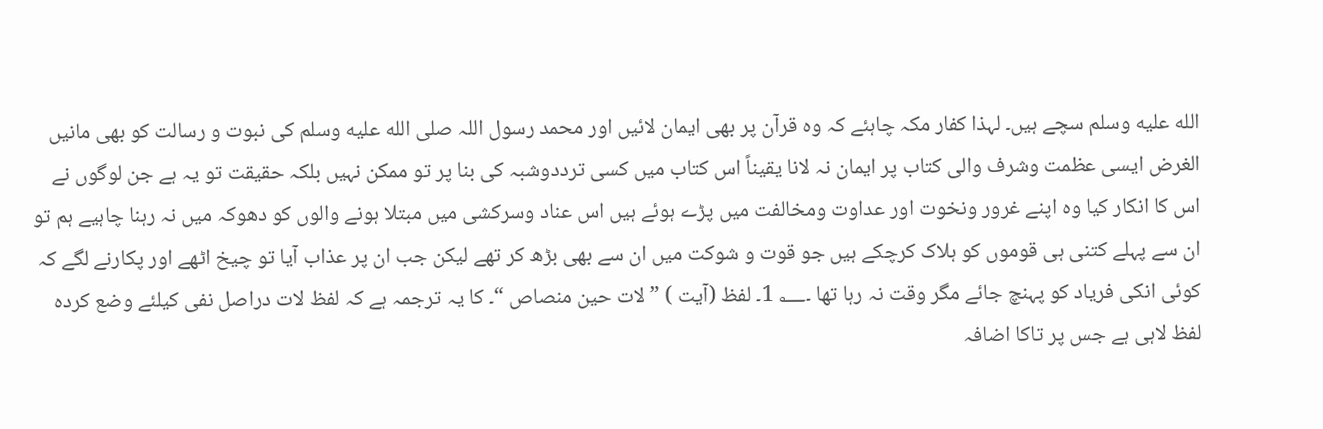الله عليه وسلم سچے ہیں۔ لہذا کفار مکہ چاہئے کہ وہ قرآن پر بھی ایمان لائیں اور محمد رسول اللہ صلى الله عليه وسلم کی نبوت و رسالت کو بھی مانیں الغرض ایسی عظمت وشرف والی کتاب پر ایمان نہ لانا یقیناً اس کتاب میں کسی ترددوشبہ کی بنا پر تو ممکن نہیں بلکہ حقیقت تو یہ ہے جن لوگوں نے اس کا انکار کیا وہ اپنے غرور ونخوت اور عداوت ومخالفت میں پڑے ہوئے ہیں اس عناد وسرکشی میں مبتلا ہونے والوں کو دھوکہ میں نہ رہنا چاہیے ہم تو ان سے پہلے کتنی ہی قوموں کو ہلاک کرچکے ہیں جو قوت و شوکت میں ان سے بھی بڑھ کر تھے لیکن جب ان پر عذاب آیا تو چیخ اٹھے اور پکارنے لگے کہ کوئی انکی فریاد کو پہنچ جائے مگر وقت نہ رہا تھا ۔؂ 1۔ لفظ (آیت ) ” لات حین منصاص “۔ کا یہ ترجمہ ہے کہ لفظ لات دراصل نفی کیلئے وضع کردہ لفظ لاہی ہے جس پر تاکا اضافہ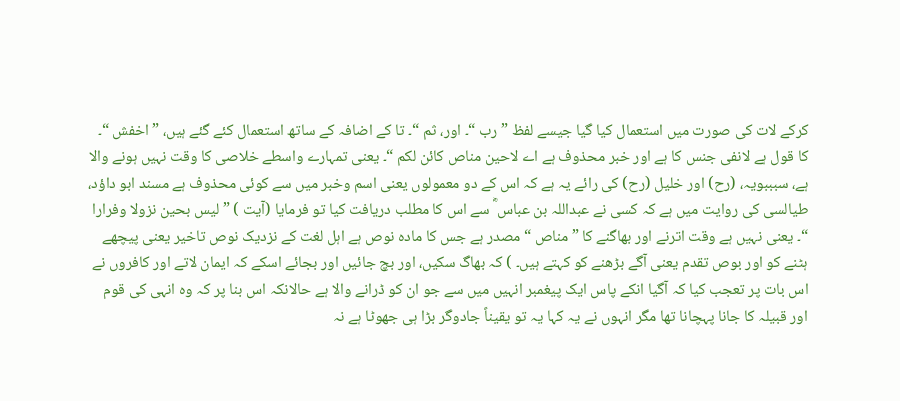کرکے لات کی صورت میں استعمال کیا گیا جیسے لفظ ” رب “۔ اور، ثم “۔ تا کے اضافہ کے ساتھ استعمال کئے گئے ہیں، ” اخفش “۔ کا قول ہے لانفی جنس کا ہے اور خبر محذوف ہے اے لاحین مناص کائن لکم “۔ یعنی تمہارے واسطے خلاصی کا وقت نہیں ہونے والا ہے، سبببویہ، (رح) اور خلیل (رح) کی رائے یہ ہے کہ اس کے دو معمولوں یعنی اسم وخبر میں سے کوئی محذوف ہے مسند ابو داؤد، طیالسی کی روایت میں ہے کہ کسی نے عبداللہ بن عباس ؓ سے اس کا مطلب دریافت کیا تو فرمایا (آیت ) ” لیس بحین نزولا وفرارا “۔ یعنی نہیں ہے وقت اترنے اور بھاگنے کا ” مناص “ مصدر ہے جس کا مادہ نوص ہے اہل لغت کے نزدیک نوص تاخیر یعنی پیچھے ہٹنے کو اور بوص تقدم یعنی آگے بڑھنے کو کہتے ہیں۔ ) کہ بھاگ سکیں، اور بچ جائیں اور بجائے اسکے کہ ایمان لاتے اور کافروں نے اس بات پر تعجب کیا کہ آگیا انکے پاس ایک پیغمبر انہیں میں سے جو ان کو ڈرانے والا ہے حالانکہ اس بنا پر کہ وہ انہی کی قوم اور قبیلہ کا جانا پہچانا تھا مگر انہوں نے یہ کہا یہ تو یقیناً جادوگر بڑا ہی جھوٹا ہے نہ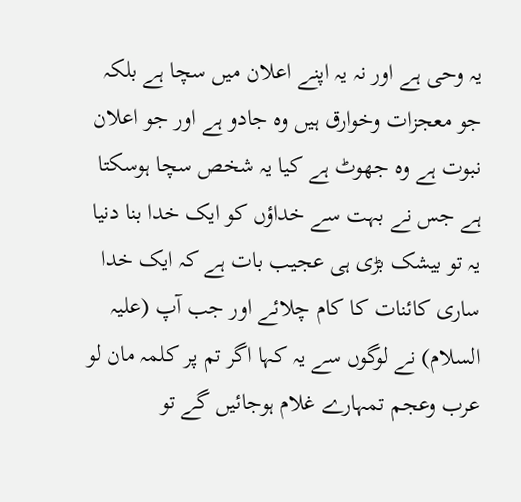یہ وحی ہے اور نہ یہ اپنے اعلان میں سچا ہے بلکہ جو معجزات وخوارق ہیں وہ جادو ہے اور جو اعلان نبوت ہے وہ جھوٹ ہے کیا یہ شخص سچا ہوسکتا ہے جس نے بہت سے خداؤں کو ایک خدا بنا دنیا یہ تو بیشک بڑی ہی عجیب بات ہے کہ ایک خدا ساری کائنات کا کام چلائے اور جب آپ (علیہ السلام) نے لوگوں سے یہ کہا اگر تم پر کلمہ مان لو عرب وعجم تمہارے غلام ہوجائیں گے تو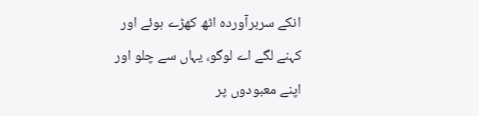انکے سربرآوردہ اٹھ کھڑے ہوئے اور کہنے لگے اے لوگو، یہاں سے چلو اور اپنے معبودوں پر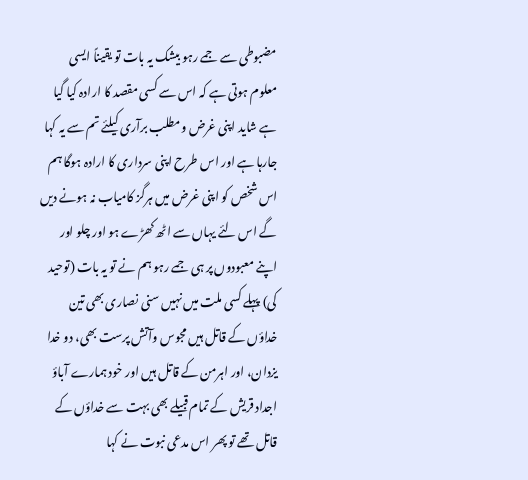مضبوطی سے جمے رہو بیشک یہ بات تو یقیناً ایسی معلوم ہوتی ہے کہ اس سے کسی مقصد کا ارادہ کیا گیا ہے شاید اپنی غرض ومطلب برآری کیلئے تم سے یہ کہا جارہا ہے اور اس طرح اپنی سرداری کا ارادہ ہوگا ہم اس شخص کو اپنی غرض میں ہرگز کامیاب نہ ہونے دیں گے اس لئے یہاں سے اٹھ کھڑے ہو اور چلو اور اپنے معبودوں پر ہی جمے رہو ہم نے تو یہ بات (توحید کی) پہلے کسی ملت میں نہیں سنی نصاری بھی تین خداؤں کے قاتل ہیں مجوس وآتش پرست بھی، دو خدا یزدان، اور اہرمن کے قاتل ہیں اور خود ہمارے آباؤ اجداد قریش کے تمام قبیلے بھی بہت سے خداؤں کے قاتل تھے تو پھر اس مدعی نبوت نے کہا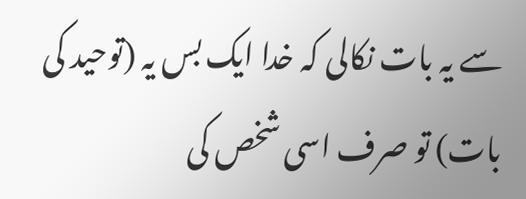سے یہ بات نکالی کہ خدا ایک بس یہ (توحید کی بات) تو صرف اسی شخص کی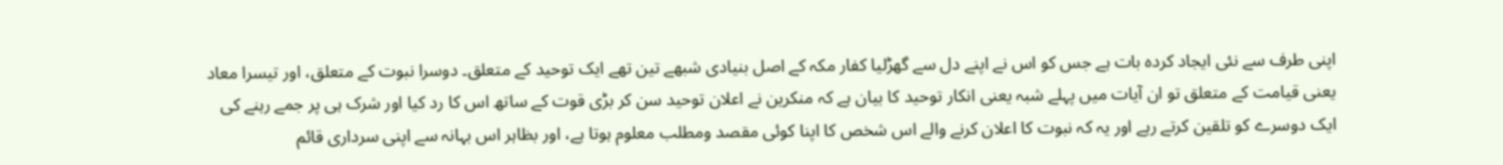اپنی طرف سے نئی ایجاد کردہ بات ہے جس کو اس نے اپنے دل سے گھڑلیا کفار مکہ کے اصل بنیادی شبھے تین تھے ایک توحید کے متعلق۔ دوسرا نبوت کے متعلق، اور تیسرا معاد یعنی قیامت کے متعلق تو ان آیات میں پہلے شبہ یعنی انکار توحید کا بیان ہے کہ منکرین نے اعلان توحید سن کر بڑی قوت کے ساتھ اس کا رد کیا اور شرک ہی پر جمے رہنے کی ایک دوسرے کو تلقین کرتے رہے اور یہ کہ نبوت کا اعلان کرنے والے اس شخص کا اپنا کوئی مقصد ومطلب معلوم ہوتا ہے، اور بظاہر اس بہانہ سے اپنی سرداری قائم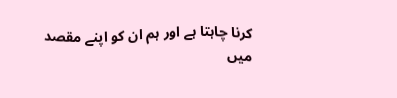کرنا چاہتا ہے اور ہم ان کو اپنے مقصد میں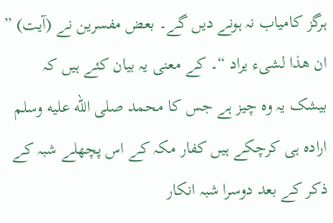ہرگز کامیاب نہ ہونے دیں گے۔ بعض مفسرین نے (آیت) ” ان ھذا لشیء یراد “۔ کے معنی یہ بیان کئے ہیں کہ بیشک یہ وہ چیز ہے جس کا محمد صلى الله عليه وسلم ارادہ ہی کرچکے ہیں کفار مکہ کے اس پچھلے شبہ کے ذکر کے بعد دوسرا شبہ انکار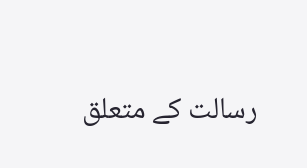رسالت کے متعلق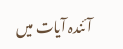آئندہ آیات میں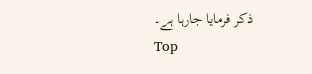ذکر فرمایا جارہا ہے۔
Top